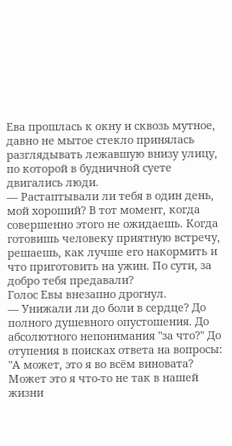Ева прошлась к окну и сквозь мутное, давно не мытое стекло принялась разглядывать лежавшую внизу улицу, по которой в будничной суете двигались люди.
— Растаптывали ли тебя в один день, мой хороший? В тот момент, когда совершенно этого не ожидаешь. Когда готовишь человеку приятную встречу, решаешь, как лучше его накормить и что приготовить на ужин. По сути, за добро тебя предавали?
Голос Евы внезапно дрогнул.
— Унижали ли до боли в сердце? До полного душевного опустошения. До абсолютного непонимания "за что?" До отупения в поисках ответа на вопросы: "А может, это я во всём виновата? Может это я что-то не так в нашей жизни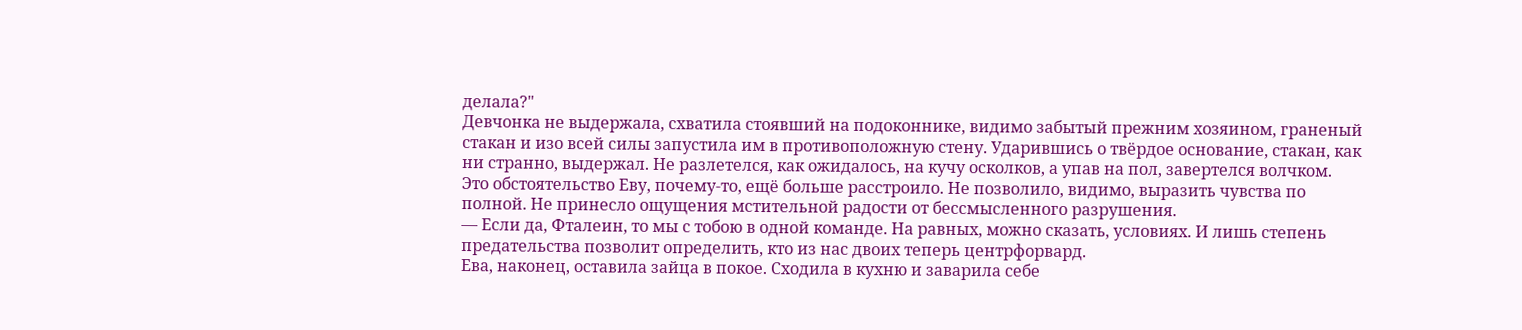делала?"
Девчонка не выдержала, схватила стоявший на подоконнике, видимо забытый прежним хозяином, граненый стакан и изо всей силы запустила им в противоположную стену. Ударившись о твёрдое основание, стакан, как ни странно, выдержал. Не разлетелся, как ожидалось, на кучу осколков, а упав на пол, завертелся волчком.
Это обстоятельство Еву, почему-то, ещё больше расстроило. Не позволило, видимо, выразить чувства по полной. Не принесло ощущения мстительной радости от бессмысленного разрушения.
— Если да, Фталеин, то мы с тобою в одной команде. На равных, можно сказать, условиях. И лишь степень предательства позволит определить, кто из нас двоих теперь центрфорвард.
Ева, наконец, оставила зайца в покое. Сходила в кухню и заварила себе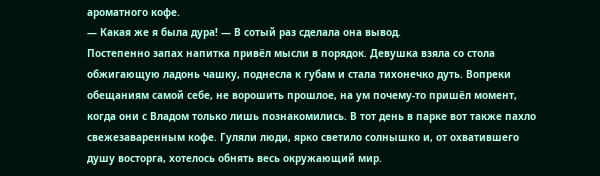ароматного кофе.
— Какая же я была дура! — В сотый раз сделала она вывод.
Постепенно запах напитка привёл мысли в порядок. Девушка взяла со стола обжигающую ладонь чашку, поднесла к губам и стала тихонечко дуть. Вопреки обещаниям самой себе, не ворошить прошлое, на ум почему-то пришёл момент, когда они с Владом только лишь познакомились. В тот день в парке вот также пахло свежезаваренным кофе. Гуляли люди, ярко светило солнышко и, от охватившего душу восторга, хотелось обнять весь окружающий мир.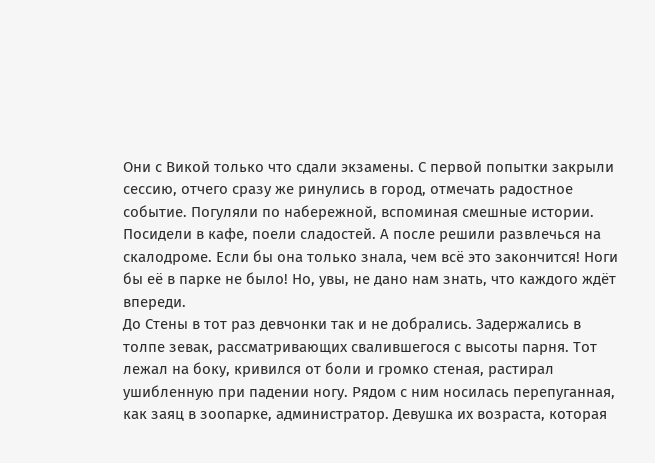Они с Викой только что сдали экзамены. С первой попытки закрыли сессию, отчего сразу же ринулись в город, отмечать радостное событие. Погуляли по набережной, вспоминая смешные истории. Посидели в кафе, поели сладостей. А после решили развлечься на скалодроме. Если бы она только знала, чем всё это закончится! Ноги бы её в парке не было! Но, увы, не дано нам знать, что каждого ждёт впереди.
До Стены в тот раз девчонки так и не добрались. Задержались в толпе зевак, рассматривающих свалившегося с высоты парня. Тот лежал на боку, кривился от боли и громко стеная, растирал ушибленную при падении ногу. Рядом с ним носилась перепуганная, как заяц в зоопарке, администратор. Девушка их возраста, которая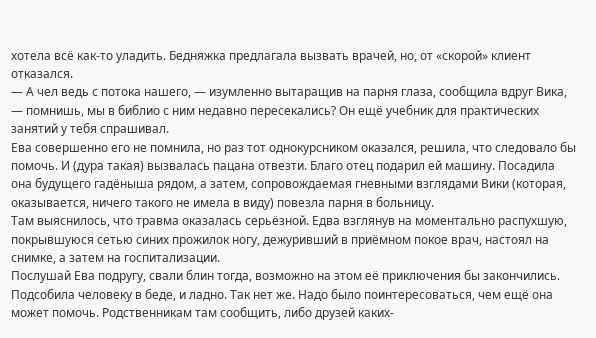хотела всё как-то уладить. Бедняжка предлагала вызвать врачей, но, от «скорой» клиент отказался.
— А чел ведь с потока нашего, — изумленно вытаращив на парня глаза, сообщила вдруг Вика, — помнишь, мы в библио с ним недавно пересекались? Он ещё учебник для практических занятий у тебя спрашивал.
Ева совершенно его не помнила, но раз тот однокурсником оказался, решила, что следовало бы помочь. И (дура такая) вызвалась пацана отвезти. Благо отец подарил ей машину. Посадила она будущего гадёныша рядом, а затем, сопровождаемая гневными взглядами Вики (которая, оказывается, ничего такого не имела в виду) повезла парня в больницу.
Там выяснилось, что травма оказалась серьёзной. Едва взглянув на моментально распухшую, покрывшуюся сетью синих прожилок ногу, дежуривший в приёмном покое врач, настоял на снимке, а затем на госпитализации.
Послушай Ева подругу, свали блин тогда, возможно на этом её приключения бы закончились. Подсобила человеку в беде, и ладно. Так нет же. Надо было поинтересоваться, чем ещё она может помочь. Родственникам там сообщить, либо друзей каких-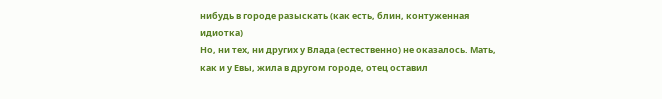нибудь в городе разыскать (как есть, блин, контуженная идиотка)
Но, ни тех, ни других у Влада (естественно) не оказалось. Мать, как и у Евы, жила в другом городе, отец оставил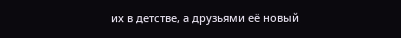их в детстве, а друзьями её новый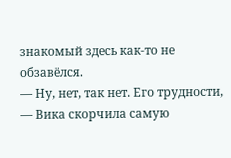знакомый здесь как-то не обзавёлся.
— Ну, нет, так нет. Его трудности, — Вика скорчила самую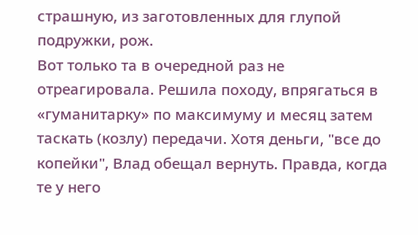страшную, из заготовленных для глупой подружки, рож.
Вот только та в очередной раз не отреагировала. Решила походу, впрягаться в «гуманитарку» по максимуму и месяц затем таскать (козлу) передачи. Хотя деньги, "все до копейки", Влад обещал вернуть. Правда, когда те у него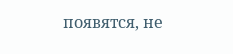появятся, не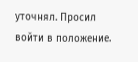уточнял. Просил войти в положение.